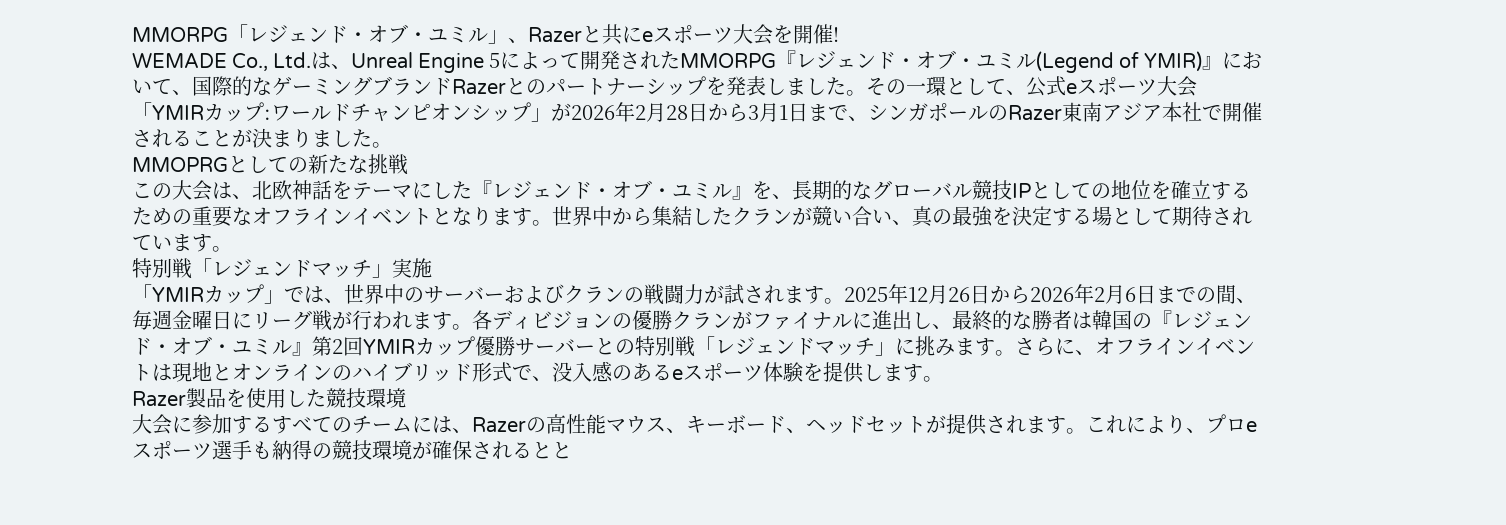MMORPG「レジェンド・オブ・ユミル」、Razerと共にeスポーツ大会を開催!
WEMADE Co., Ltd.は、Unreal Engine 5によって開発されたMMORPG『レジェンド・オブ・ユミル(Legend of YMIR)』において、国際的なゲーミングブランドRazerとのパートナーシップを発表しました。その一環として、公式eスポーツ大会「YMIRカップ:ワールドチャンピオンシップ」が2026年2月28日から3月1日まで、シンガポールのRazer東南アジア本社で開催されることが決まりました。
MMOPRGとしての新たな挑戦
この大会は、北欧神話をテーマにした『レジェンド・オブ・ユミル』を、長期的なグローバル競技IPとしての地位を確立するための重要なオフラインイベントとなります。世界中から集結したクランが競い合い、真の最強を決定する場として期待されています。
特別戦「レジェンドマッチ」実施
「YMIRカップ」では、世界中のサーバーおよびクランの戦闘力が試されます。2025年12月26日から2026年2月6日までの間、毎週金曜日にリーグ戦が行われます。各ディビジョンの優勝クランがファイナルに進出し、最終的な勝者は韓国の『レジェンド・オブ・ユミル』第2回YMIRカップ優勝サーバーとの特別戦「レジェンドマッチ」に挑みます。さらに、オフラインイベントは現地とオンラインのハイブリッド形式で、没入感のあるeスポーツ体験を提供します。
Razer製品を使用した競技環境
大会に参加するすべてのチームには、Razerの高性能マウス、キーボード、ヘッドセットが提供されます。これにより、プロeスポーツ選手も納得の競技環境が確保されるとと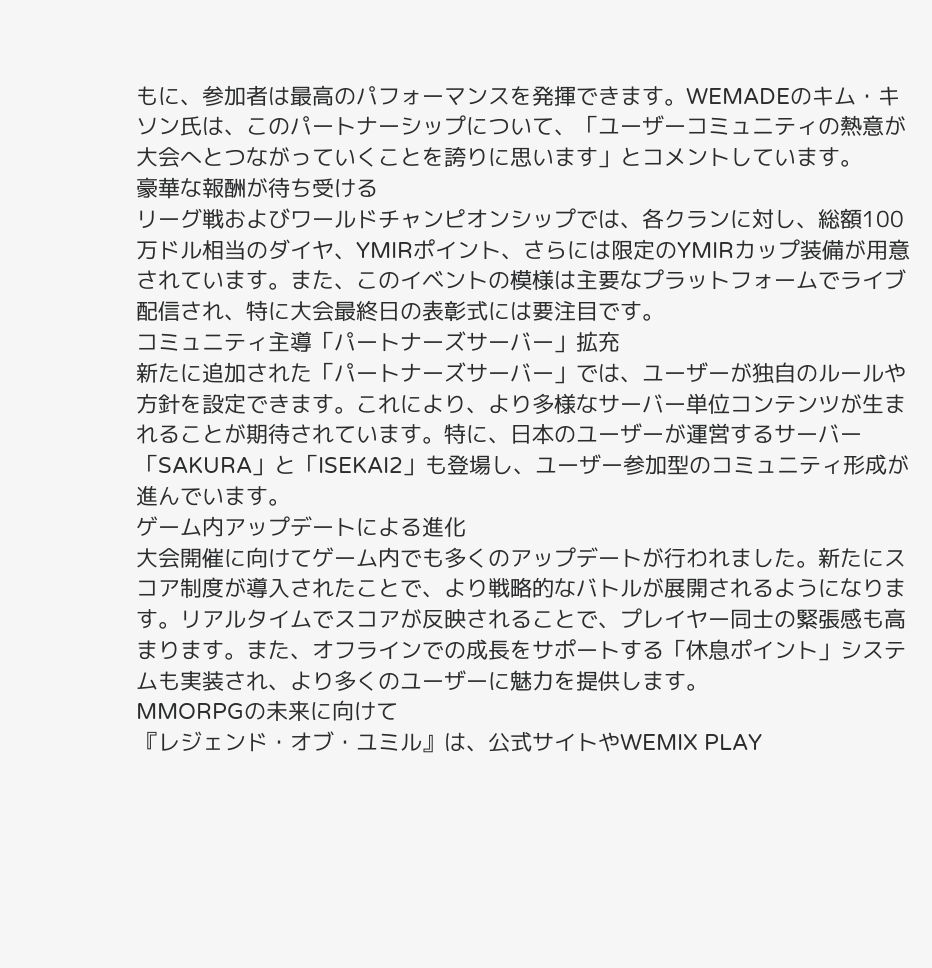もに、参加者は最高のパフォーマンスを発揮できます。WEMADEのキム・キソン氏は、このパートナーシップについて、「ユーザーコミュニティの熱意が大会へとつながっていくことを誇りに思います」とコメントしています。
豪華な報酬が待ち受ける
リーグ戦およびワールドチャンピオンシップでは、各クランに対し、総額100万ドル相当のダイヤ、YMIRポイント、さらには限定のYMIRカップ装備が用意されています。また、このイベントの模様は主要なプラットフォームでライブ配信され、特に大会最終日の表彰式には要注目です。
コミュニティ主導「パートナーズサーバー」拡充
新たに追加された「パートナーズサーバー」では、ユーザーが独自のルールや方針を設定できます。これにより、より多様なサーバー単位コンテンツが生まれることが期待されています。特に、日本のユーザーが運営するサーバー「SAKURA」と「ISEKAI2」も登場し、ユーザー参加型のコミュニティ形成が進んでいます。
ゲーム内アップデートによる進化
大会開催に向けてゲーム内でも多くのアップデートが行われました。新たにスコア制度が導入されたことで、より戦略的なバトルが展開されるようになります。リアルタイムでスコアが反映されることで、プレイヤー同士の緊張感も高まります。また、オフラインでの成長をサポートする「休息ポイント」システムも実装され、より多くのユーザーに魅力を提供します。
MMORPGの未来に向けて
『レジェンド・オブ・ユミル』は、公式サイトやWEMIX PLAY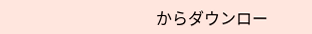からダウンロー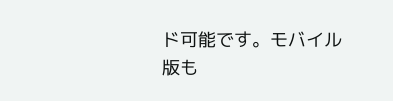ド可能です。モバイル版も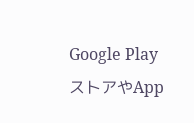Google PlayストアやApp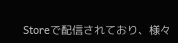Storeで配信されており、様々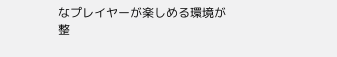なプレイヤーが楽しめる環境が整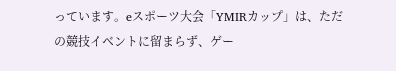っています。eスポーツ大会「YMIRカップ」は、ただの競技イベントに留まらず、ゲー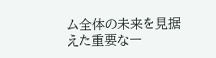ム全体の未来を見据えた重要な一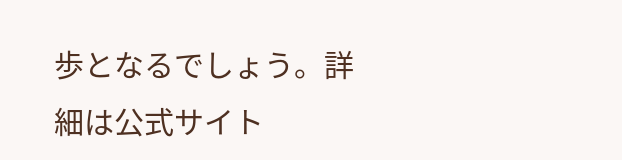歩となるでしょう。詳細は公式サイト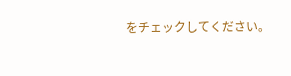をチェックしてください。